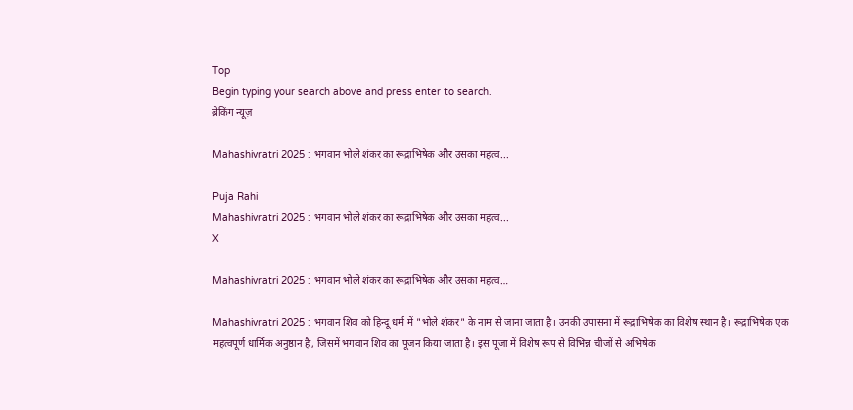Top
Begin typing your search above and press enter to search.
ब्रेकिंग न्यूज़

Mahashivratri 2025 : भगवान भोले शंकर का रूद्राभिषेक और उसका महत्व...

Puja Rahi
Mahashivratri 2025 : भगवान भोले शंकर का रूद्राभिषेक और उसका महत्व...
X

Mahashivratri 2025 : भगवान भोले शंकर का रूद्राभिषेक और उसका महत्व…

Mahashivratri 2025 : भगवान शिव को हिन्दू धर्म में "भोले शंकर" के नाम से जाना जाता है। उनकी उपासना में रूद्राभिषेक का विशेष स्थान है। रूद्राभिषेक एक महत्वपूर्ण धार्मिक अनुष्ठान है, जिसमें भगवान शिव का पूजन किया जाता है। इस पूजा में विशेष रूप से विभिन्न चीजों से अभिषेक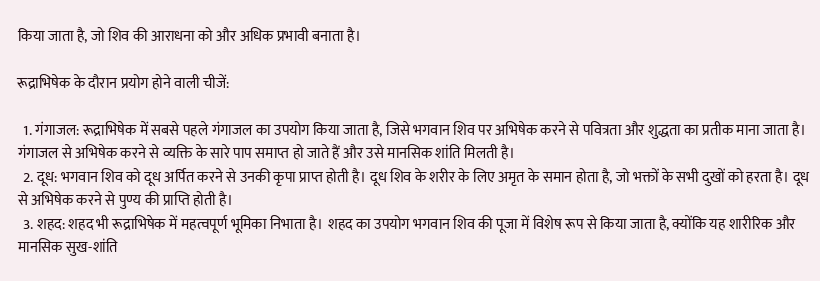किया जाता है, जो शिव की आराधना को और अधिक प्रभावी बनाता है।

रूद्राभिषेक के दौरान प्रयोग होने वाली चीजें:

  1. गंगाजल: रूद्राभिषेक में सबसे पहले गंगाजल का उपयोग किया जाता है, जिसे भगवान शिव पर अभिषेक करने से पवित्रता और शुद्धता का प्रतीक माना जाता है। गंगाजल से अभिषेक करने से व्यक्ति के सारे पाप समाप्त हो जाते हैं और उसे मानसिक शांति मिलती है।
  2. दूध: भगवान शिव को दूध अर्पित करने से उनकी कृपा प्राप्त होती है। दूध शिव के शरीर के लिए अमृत के समान होता है, जो भक्तों के सभी दुखों को हरता है। दूध से अभिषेक करने से पुण्य की प्राप्ति होती है।
  3. शहद: शहद भी रूद्राभिषेक में महत्वपूर्ण भूमिका निभाता है। शहद का उपयोग भगवान शिव की पूजा में विशेष रूप से किया जाता है, क्योंकि यह शारीरिक और मानसिक सुख-शांति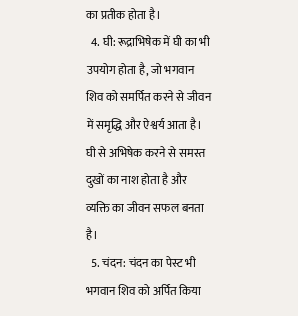का प्रतीक होता है।
  4. घी: रूद्राभिषेक में घी का भी उपयोग होता है, जो भगवान शिव को समर्पित करने से जीवन में समृद्धि और ऐश्वर्य आता है। घी से अभिषेक करने से समस्त दुखों का नाश होता है और व्यक्ति का जीवन सफल बनता है।
  5. चंदन: चंदन का पेस्ट भी भगवान शिव को अर्पित किया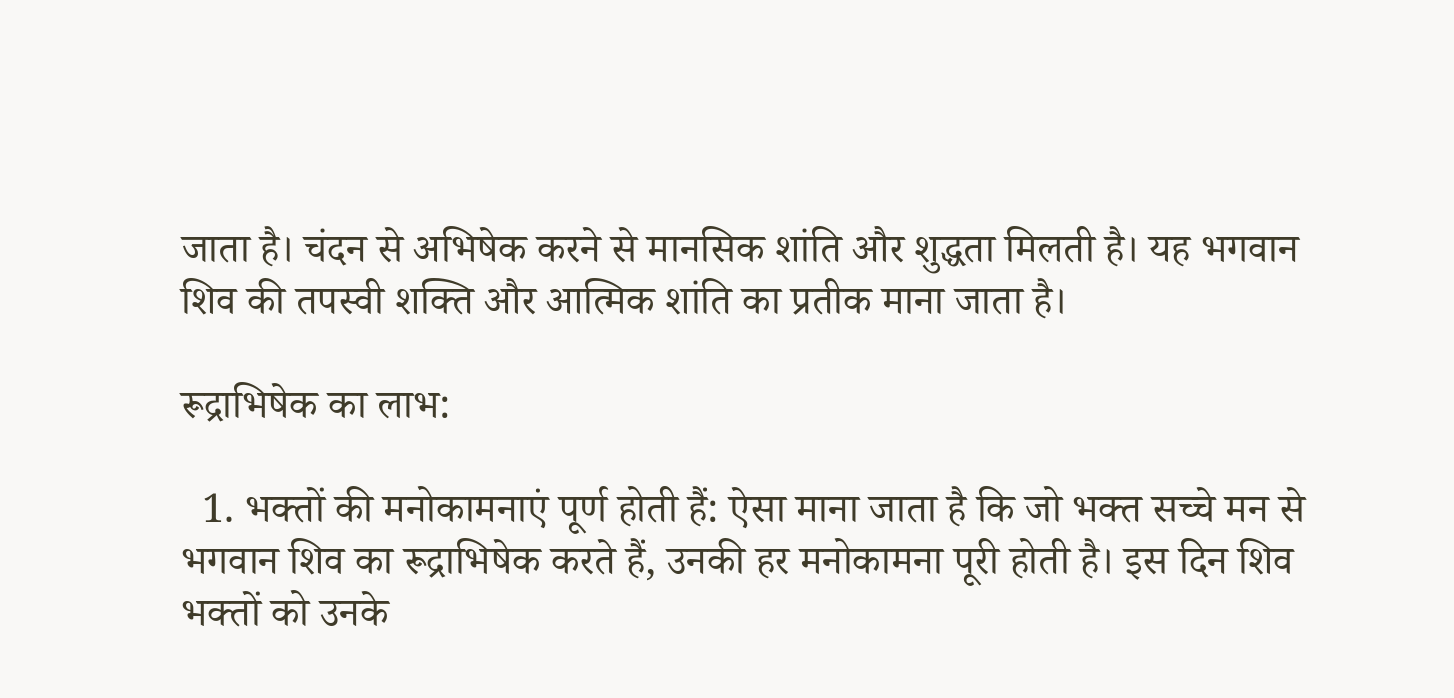जाता है। चंदन से अभिषेक करने से मानसिक शांति और शुद्धता मिलती है। यह भगवान शिव की तपस्वी शक्ति और आत्मिक शांति का प्रतीक माना जाता है।

रूद्राभिषेक का लाभ:

  1. भक्तों की मनोकामनाएं पूर्ण होती हैं: ऐसा माना जाता है कि जो भक्त सच्चे मन से भगवान शिव का रूद्राभिषेक करते हैं, उनकी हर मनोकामना पूरी होती है। इस दिन शिव भक्तों को उनके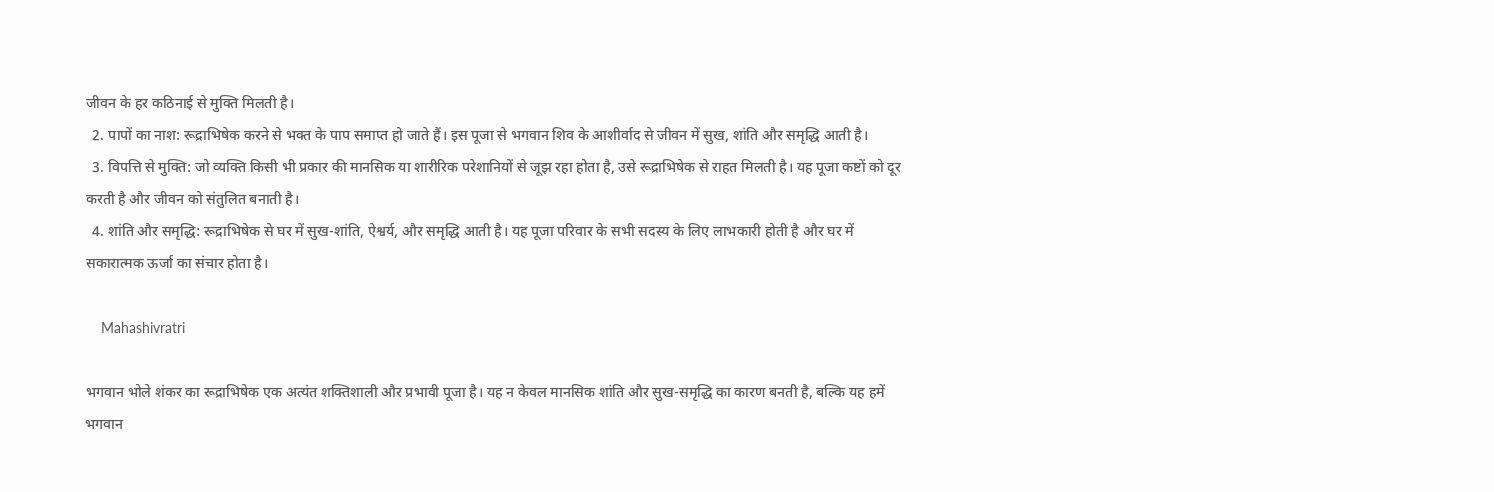जीवन के हर कठिनाई से मुक्ति मिलती है।
  2. पापों का नाश: रूद्राभिषेक करने से भक्त के पाप समाप्त हो जाते हैं। इस पूजा से भगवान शिव के आशीर्वाद से जीवन में सुख, शांति और समृद्धि आती है।
  3. विपत्ति से मुक्ति: जो व्यक्ति किसी भी प्रकार की मानसिक या शारीरिक परेशानियों से जूझ रहा होता है, उसे रूद्राभिषेक से राहत मिलती है। यह पूजा कष्टों को दूर करती है और जीवन को संतुलित बनाती है।
  4. शांति और समृद्धि: रूद्राभिषेक से घर में सुख-शांति, ऐश्वर्य, और समृद्धि आती है। यह पूजा परिवार के सभी सदस्य के लिए लाभकारी होती है और घर में सकारात्मक ऊर्जा का संचार होता है।

    Mahashivratri

भगवान भोले शंकर का रूद्राभिषेक एक अत्यंत शक्तिशाली और प्रभावी पूजा है। यह न केवल मानसिक शांति और सुख-समृद्धि का कारण बनती है, बल्कि यह हमें भगवान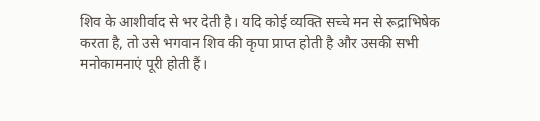शिव के आशीर्वाद से भर देती है। यदि कोई व्यक्ति सच्चे मन से रूद्राभिषेक करता है, तो उसे भगवान शिव की कृपा प्राप्त होती है और उसकी सभी मनोकामनाएं पूरी होती हैं।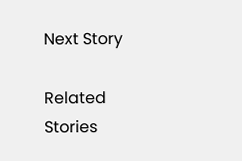Next Story

Related Stories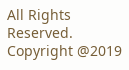All Rights Reserved. Copyright @2019